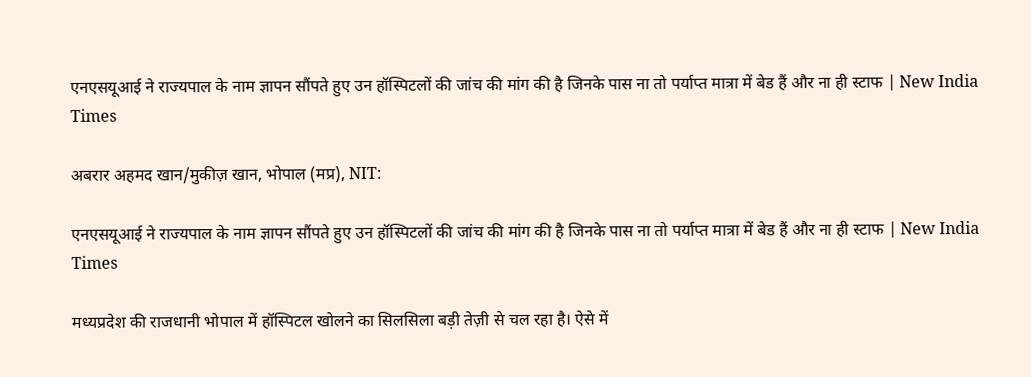एनएसयूआई ने राज्यपाल के नाम ज्ञापन सौंपते हुए उन हॉस्पिटलों की जांच की मांग की है जिनके पास ना तो पर्याप्त मात्रा में बेड हैं और ना ही स्टाफ | New India Times

अबरार अहमद खान/मुकीज़ खान, भोपाल (मप्र), NIT:

एनएसयूआई ने राज्यपाल के नाम ज्ञापन सौंपते हुए उन हॉस्पिटलों की जांच की मांग की है जिनके पास ना तो पर्याप्त मात्रा में बेड हैं और ना ही स्टाफ | New India Times

मध्यप्रदेश की राजधानी भोपाल में हॉस्पिटल खोलने का सिलसिला बड़ी तेज़ी से चल रहा है। ऐसे में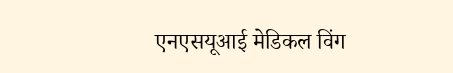एनएसयूआई मेडिकल विंग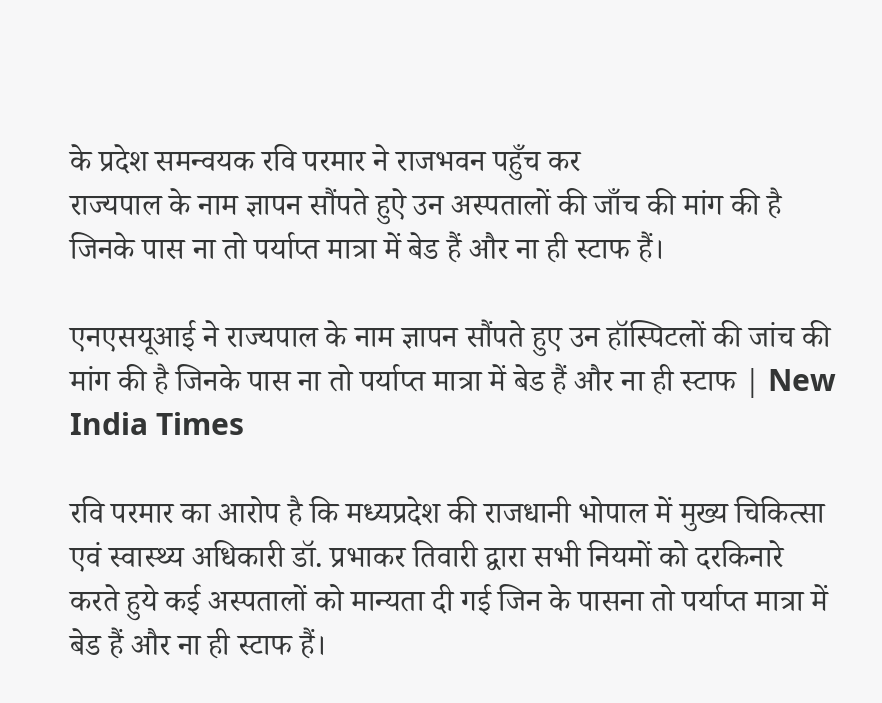के प्रदेश समन्वयक रवि परमार ने राजभवन पहुँच कर
राज्यपाल के नाम ज्ञापन सौंपते हुऐ उन अस्पतालों की जाँच की मांग की है जिनके पास ना तो पर्याप्त मात्रा में बेड हैं और ना ही स्टाफ हैं।

एनएसयूआई ने राज्यपाल के नाम ज्ञापन सौंपते हुए उन हॉस्पिटलों की जांच की मांग की है जिनके पास ना तो पर्याप्त मात्रा में बेड हैं और ना ही स्टाफ | New India Times

रवि परमार का आरोप है कि मध्यप्रदेश की राजधानी भोपाल में मुख्य चिकित्सा एवं स्वास्थ्य अधिकारी डॉ. प्रभाकर तिवारी द्वारा सभी नियमों को दरकिनारे करते हुये कई अस्पतालों को मान्यता दी गई जिन के पासना तो पर्याप्त मात्रा में बेड हैं और ना ही स्टाफ हैं।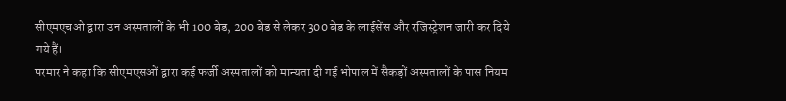सीएमएचओ द्वारा उन अस्पतालों के भी 100 बेड, 200 बेड से लेकर 300 बेड के लाईसेंस और रजिस्ट्रेशन जारी कर दिये गये हैं।
परमार ने कहा कि सीएमएसओं द्वारा कई फर्जी अस्पतालों को मान्यता दी गई भोपाल में सैकड़ों अस्पतालों के पास नियम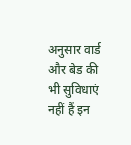अनुसार वार्ड और बेड की भी सुविधाएं नहीं हैं इन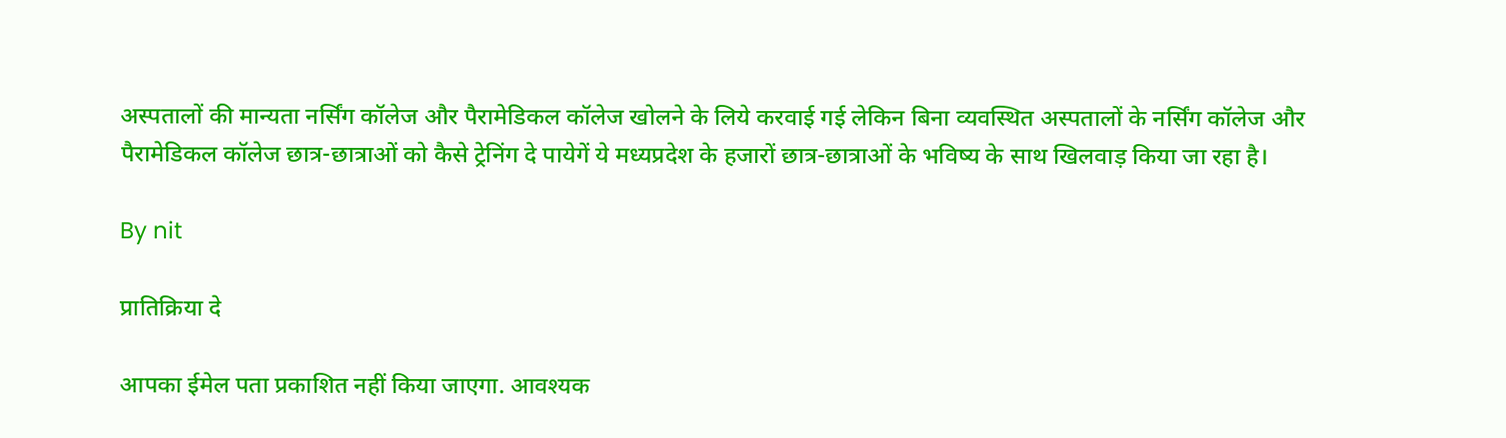अस्पतालों की मान्यता नर्सिंग कॉलेज और पैरामेडिकल कॉलेज खोलने के लिये करवाई गई लेकिन बिना व्यवस्थित अस्पतालों के नर्सिंग कॉलेज और पैरामेडिकल कॉलेज छात्र-छात्राओं को कैसे ट्रेनिंग दे पायेगें ये मध्यप्रदेश के हजारों छात्र-छात्राओं के भविष्य के साथ खिलवाड़ किया जा रहा है।

By nit

प्रातिक्रिया दे

आपका ईमेल पता प्रकाशित नहीं किया जाएगा. आवश्यक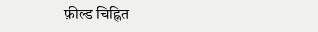फ़ील्ड चिह्नित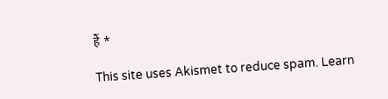हैं *

This site uses Akismet to reduce spam. Learn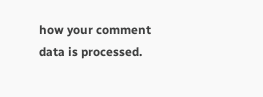how your comment data is processed.